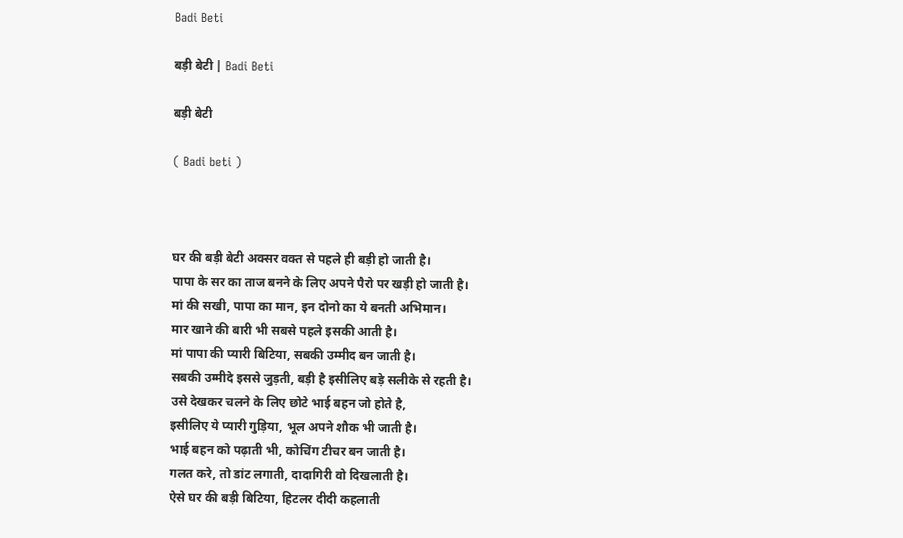Badi Beti

बड़ी बेटी | Badi Beti

बड़ी बेटी

( Badi beti )



घर की बड़ी बेटी अक्सर वक्त से पहले ही बड़ी हो जाती है।
पापा के सर का ताज बनने के लिए अपने पैरो पर खड़ी हो जाती है।
मां की सखी, पापा का मान, इन दोनो का ये बनती अभिमान।
मार खाने की बारी भी सबसे पहले इसकी आती है।
मां पापा की प्यारी बिटिया, सबकी उम्मीद बन जाती है।
सबकी उम्मीदे इससे जुड़ती, बड़ी है इसीलिए बड़े सलीके से रहती है।
उसे देखकर चलने के लिए छोटे भाई बहन जो होते है,
इसीलिए ये प्यारी गुड़िया, भूल अपने शौक भी जाती है।
भाई बहन को पढ़ाती भी, कोचिंग टीचर बन जाती है।
गलत करे, तो डांट लगाती, दादागिरी वो दिखलाती है।
ऐसे घर की बड़ी बिटिया, हिटलर दीदी कहलाती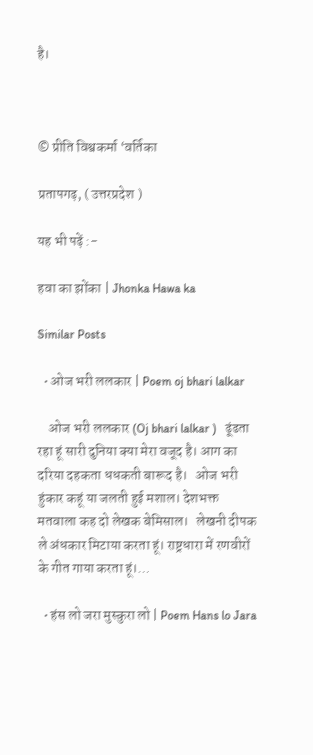है।



© प्रीति विश्वकर्मा ‘वर्तिका

प्रतापगढ़, ( उत्तरप्रदेश )

यह भी पढ़ें :-

हवा का झोंका | Jhonka Hawa ka

Similar Posts

  • ओज भरी ललकार | Poem oj bhari lalkar

    ओज भरी ललकार (Oj bhari lalkar )   ढूंढता रहा हूं सारी दुनिया क्या मेरा वजूद है। आग का दरिया दहकता धधकती बारूद है।   ओज भरी हुंकार कहूं या जलती हुई मशाल। देशभक्त मतवाला कह दो लेखक बेमिसाल।   लेखनी दीपक ले अंधकार मिटाया करता हूं। राष्ट्रधारा में रणवीरों के गीत गाया करता हूं।…

  • हंस लो जरा मुस्कुरा लो | Poem Hans lo Jara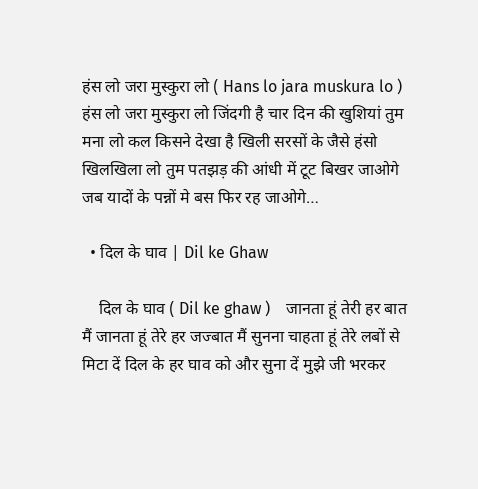हंस लो जरा मुस्कुरा लो ( Hans lo jara muskura lo )    हंस लो जरा मुस्कुरा लो जिंदगी है चार दिन की खुशियां तुम मना लो कल किसने देखा है खिली सरसों के जैसे हंसो खिलखिला लो तुम पतझड़ की आंधी में टूट बिखर जाओगे जब यादों के पन्नों मे बस फिर रह जाओगे…

  • दिल के घाव | Dil ke Ghaw

    दिल के घाव ( Dil ke ghaw )    जानता हूं तेरी हर बात मैं जानता हूं तेरे हर जज्बात मैं सुनना चाहता हूं तेरे लबों से मिटा दें दिल के हर घाव को और सुना दें मुझे जी भरकर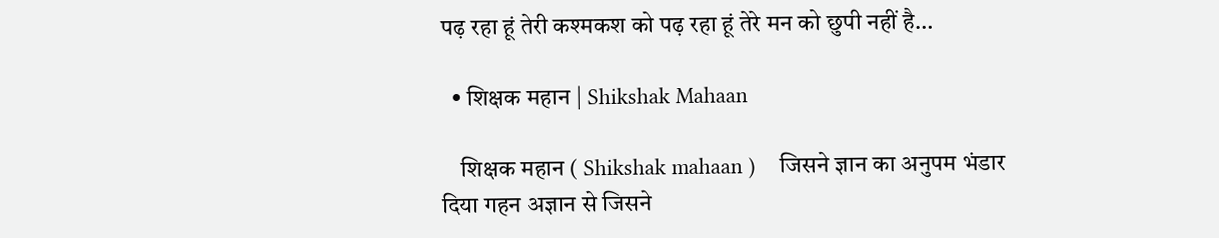पढ़ रहा हूं तेरी कश्मकश को पढ़ रहा हूं तेरे मन को छुपी नहीं है…

  • शिक्षक महान | Shikshak Mahaan

    शिक्षक महान ( Shikshak mahaan )    जिसने ज्ञान का अनुपम भंडार दिया गहन अज्ञान से जिसने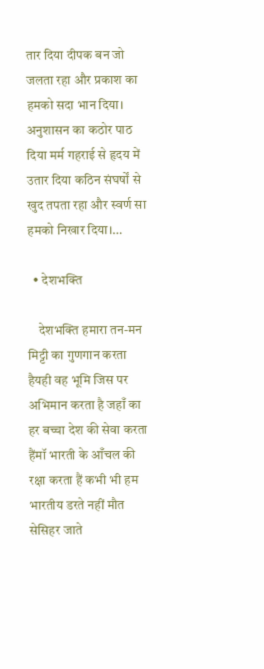तार दिया दीपक बन जो जलता रहा और प्रकाश का हमको सदा भान दिया। अनुशासन का कठोर पाठ दिया मर्म गहराई से हृदय में उतार दिया कठिन संघर्षों से खुद तपता रहा और स्वर्ण सा हमको निखार दिया।…

  • देशभक्ति

    देशभक्ति हमारा तन-मन मिट्टी का गुणगान करता हैयही वह भूमि जिस पर अभिमान करता है जहाँ का हर बच्चा देश की सेवा करता हैंमॉ भारती के आँचल की रक्षा करता हैं कभी भी हम भारतीय डरते नहीं मौत सेसिहर जाते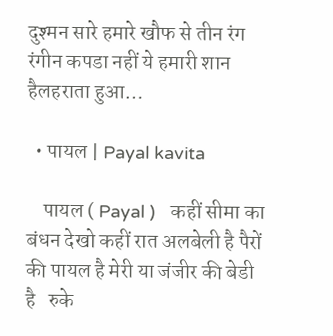दुश्मन सारे हमारे खौफ से तीन रंग रंगीन कपडा नहीं ये हमारी शान हैलहराता हुआ…

  • पायल | Payal kavita

    पायल ( Payal )   कहीं सीमा का बंधन देखो कहीं रात अलबेली है पैरों की पायल है मेरी या जंजीर की बेडी है   रुके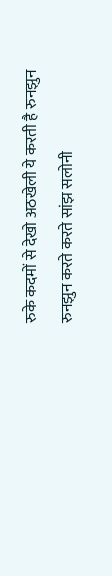रुके कदमों से देखो अठखेली ये करती है रुनझुन रुनझुन करते करते सांझ सलोनी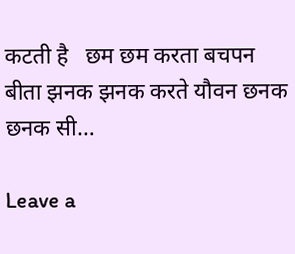कटती है   छम छम करता बचपन बीता झनक झनक करते यौवन छनक छनक सी…

Leave a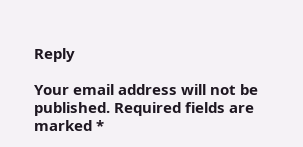Reply

Your email address will not be published. Required fields are marked *